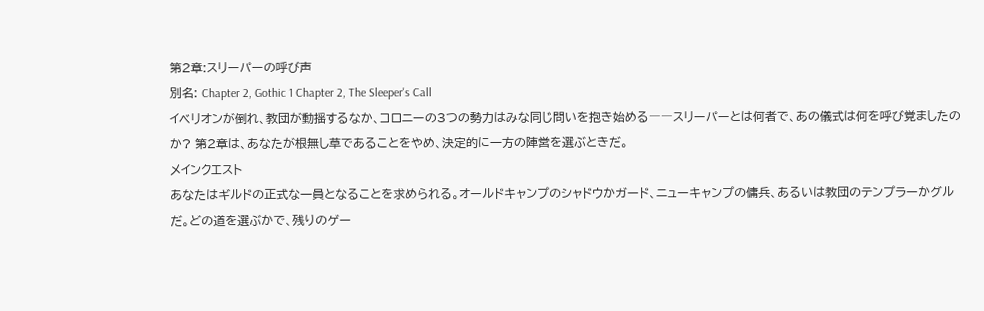第2章:スリーパーの呼び声
別名: Chapter 2, Gothic 1 Chapter 2, The Sleeper's Call
イベリオンが倒れ、教団が動揺するなか、コロニーの3つの勢力はみな同じ問いを抱き始める――スリーパーとは何者で、あの儀式は何を呼び覚ましたのか? 第2章は、あなたが根無し草であることをやめ、決定的に一方の陣営を選ぶときだ。
メインクエスト
あなたはギルドの正式な一員となることを求められる。オールドキャンプのシャドウかガード、ニューキャンプの傭兵、あるいは教団のテンプラーかグルだ。どの道を選ぶかで、残りのゲー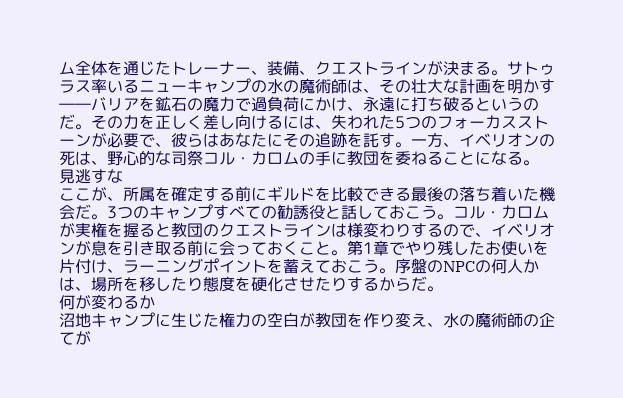ム全体を通じたトレーナー、装備、クエストラインが決まる。サトゥラス率いるニューキャンプの水の魔術師は、その壮大な計画を明かす――バリアを鉱石の魔力で過負荷にかけ、永遠に打ち破るというのだ。その力を正しく差し向けるには、失われた5つのフォーカスストーンが必要で、彼らはあなたにその追跡を託す。一方、イベリオンの死は、野心的な司祭コル・カロムの手に教団を委ねることになる。
見逃すな
ここが、所属を確定する前にギルドを比較できる最後の落ち着いた機会だ。3つのキャンプすべての勧誘役と話しておこう。コル・カロムが実権を握ると教団のクエストラインは様変わりするので、イベリオンが息を引き取る前に会っておくこと。第1章でやり残したお使いを片付け、ラーニングポイントを蓄えておこう。序盤のNPCの何人かは、場所を移したり態度を硬化させたりするからだ。
何が変わるか
沼地キャンプに生じた権力の空白が教団を作り変え、水の魔術師の企てが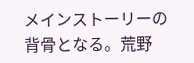メインストーリーの背骨となる。荒野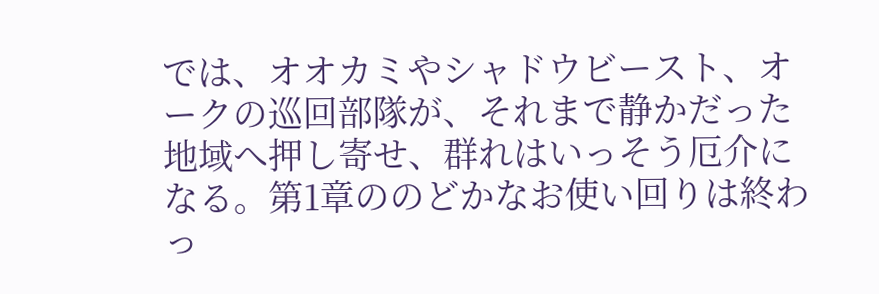では、オオカミやシャドウビースト、オークの巡回部隊が、それまで静かだった地域へ押し寄せ、群れはいっそう厄介になる。第1章ののどかなお使い回りは終わっ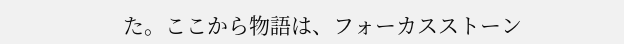た。ここから物語は、フォーカスストーン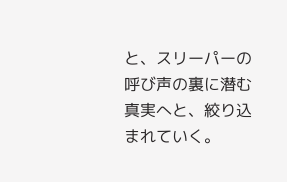と、スリーパーの呼び声の裏に潜む真実へと、絞り込まれていく。